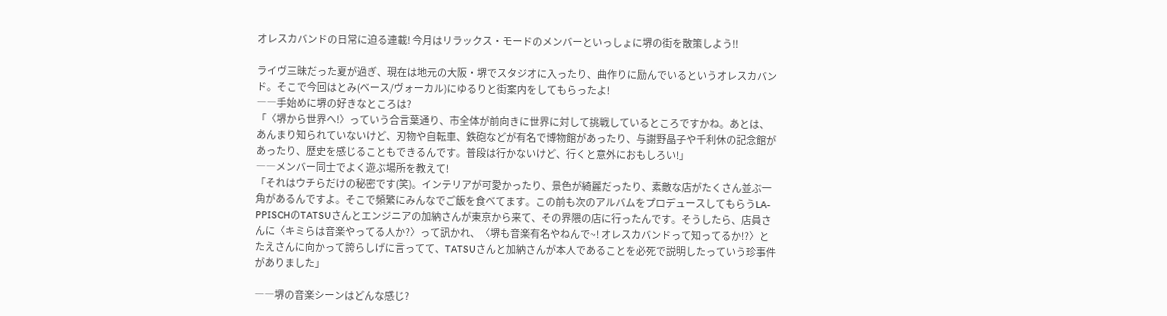オレスカバンドの日常に迫る連載! 今月はリラックス・モードのメンバーといっしょに堺の街を散策しよう!!

ライヴ三昧だった夏が過ぎ、現在は地元の大阪・堺でスタジオに入ったり、曲作りに励んでいるというオレスカバンド。そこで今回はとみ(ベース/ヴォーカル)にゆるりと街案内をしてもらったよ!
――手始めに堺の好きなところは?
「〈堺から世界へ!〉っていう合言葉通り、市全体が前向きに世界に対して挑戦しているところですかね。あとは、あんまり知られていないけど、刃物や自転車、鉄砲などが有名で博物館があったり、与謝野晶子や千利休の記念館があったり、歴史を感じることもできるんです。普段は行かないけど、行くと意外におもしろい!」
――メンバー同士でよく遊ぶ場所を教えて!
「それはウチらだけの秘密です(笑)。インテリアが可愛かったり、景色が綺麗だったり、素敵な店がたくさん並ぶ一角があるんですよ。そこで頻繁にみんなでご飯を食べてます。この前も次のアルバムをプロデュースしてもらうLA-PPISCHのTATSUさんとエンジニアの加納さんが東京から来て、その界隈の店に行ったんです。そうしたら、店員さんに〈キミらは音楽やってる人か?〉って訊かれ、〈堺も音楽有名やねんで~! オレスカバンドって知ってるか!?〉とたえさんに向かって誇らしげに言ってて、TATSUさんと加納さんが本人であることを必死で説明したっていう珍事件がありました」

――堺の音楽シーンはどんな感じ?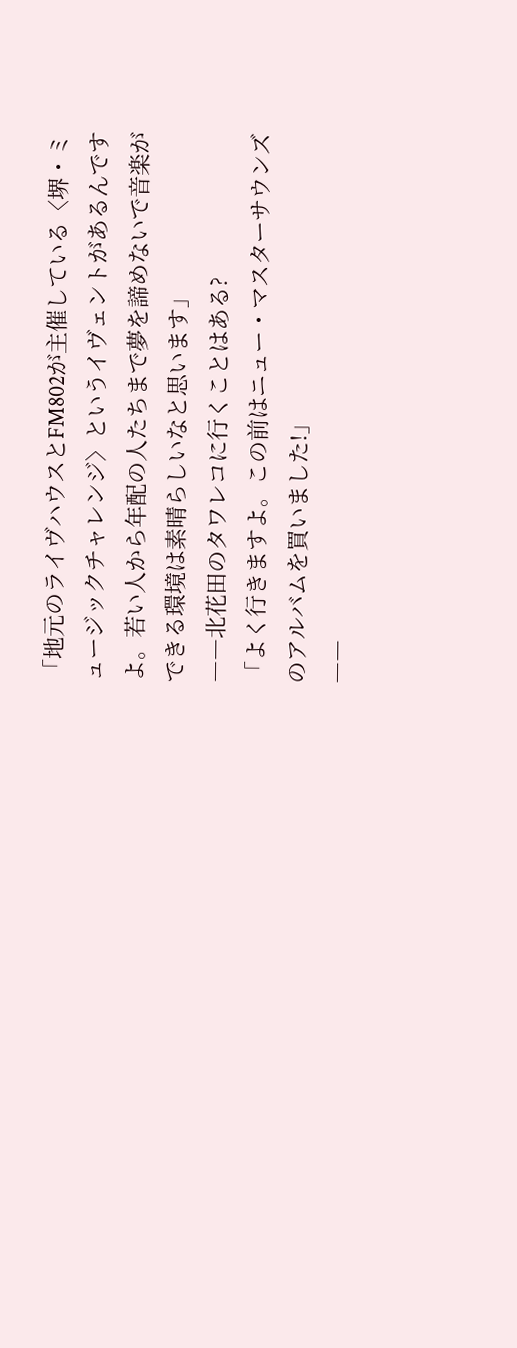「地元のライヴハウスとFM802が主催している〈堺・ミュージックチャレンジ〉というイヴェントがあるんですよ。若い人から年配の人たちまで夢を諦めないで音楽ができる環境は素晴らしいなと思います」
――北花田のタワレコに行くことはある?
「よく行きますよ。この前はニュー・マスターサウンズのアルバムを買いました!」
――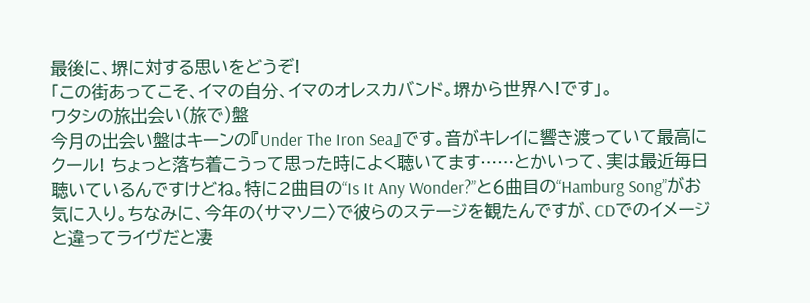最後に、堺に対する思いをどうぞ!
「この街あってこそ、イマの自分、イマのオレスカバンド。堺から世界へ!です」。
ワタシの旅出会い(旅で)盤
今月の出会い盤はキーンの『Under The Iron Sea』です。音がキレイに響き渡っていて最高にクール! ちょっと落ち着こうって思った時によく聴いてます……とかいって、実は最近毎日聴いているんですけどね。特に2曲目の“Is It Any Wonder?”と6曲目の“Hamburg Song”がお気に入り。ちなみに、今年の〈サマソニ〉で彼らのステージを観たんですが、CDでのイメージと違ってライヴだと凄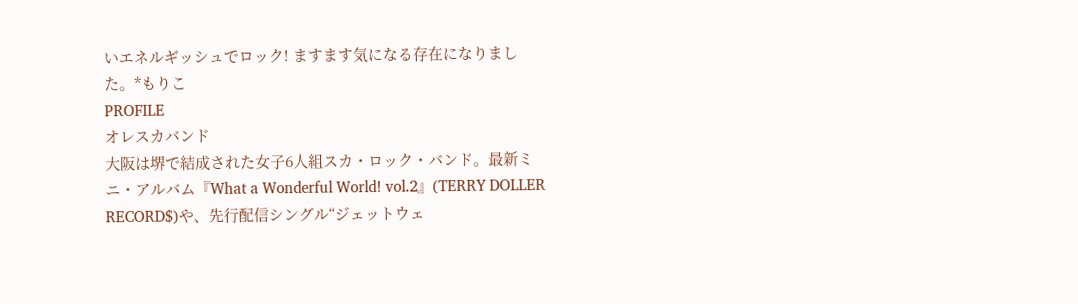いエネルギッシュでロック! ますます気になる存在になりました。*もりこ
PROFILE
オレスカバンド
大阪は堺で結成された女子6人組スカ・ロック・バンド。最新ミニ・アルバム『What a Wonderful World! vol.2』(TERRY DOLLER RECORD$)や、先行配信シングル“ジェットウェ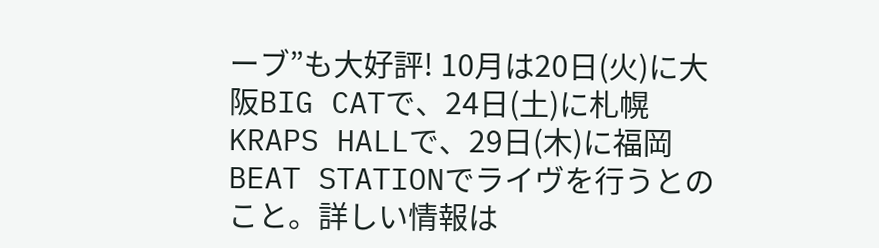ーブ”も大好評! 10月は20日(火)に大阪BIG CATで、24日(土)に札幌KRAPS HALLで、29日(木)に福岡BEAT STATIONでライヴを行うとのこと。詳しい情報は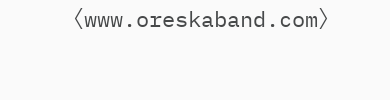〈www.oreskaband.com〉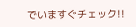でいますぐチェック!!